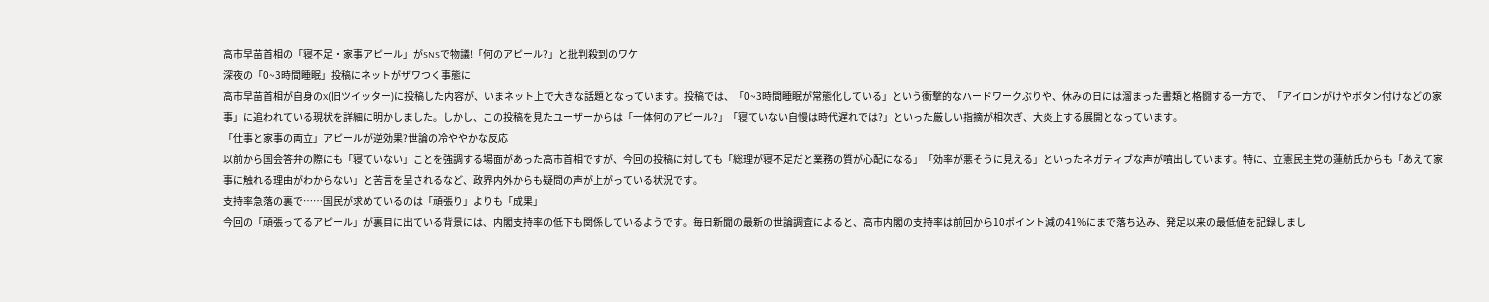高市早苗首相の「寝不足・家事アピール」がSNSで物議!「何のアピール?」と批判殺到のワケ
深夜の「0~3時間睡眠」投稿にネットがザワつく事態に
高市早苗首相が自身のX(旧ツイッター)に投稿した内容が、いまネット上で大きな話題となっています。投稿では、「0~3時間睡眠が常態化している」という衝撃的なハードワークぶりや、休みの日には溜まった書類と格闘する一方で、「アイロンがけやボタン付けなどの家事」に追われている現状を詳細に明かしました。しかし、この投稿を見たユーザーからは「一体何のアピール?」「寝ていない自慢は時代遅れでは?」といった厳しい指摘が相次ぎ、大炎上する展開となっています。
「仕事と家事の両立」アピールが逆効果?世論の冷ややかな反応
以前から国会答弁の際にも「寝ていない」ことを強調する場面があった高市首相ですが、今回の投稿に対しても「総理が寝不足だと業務の質が心配になる」「効率が悪そうに見える」といったネガティブな声が噴出しています。特に、立憲民主党の蓮舫氏からも「あえて家事に触れる理由がわからない」と苦言を呈されるなど、政界内外からも疑問の声が上がっている状況です。
支持率急落の裏で……国民が求めているのは「頑張り」よりも「成果」
今回の「頑張ってるアピール」が裏目に出ている背景には、内閣支持率の低下も関係しているようです。毎日新聞の最新の世論調査によると、高市内閣の支持率は前回から10ポイント減の41%にまで落ち込み、発足以来の最低値を記録しまし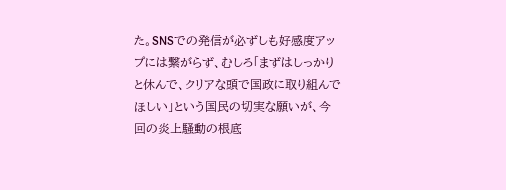た。SNSでの発信が必ずしも好感度アップには繋がらず、むしろ「まずはしっかりと休んで、クリアな頭で国政に取り組んでほしい」という国民の切実な願いが、今回の炎上騒動の根底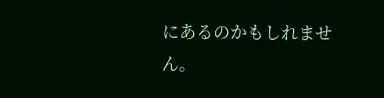にあるのかもしれません。